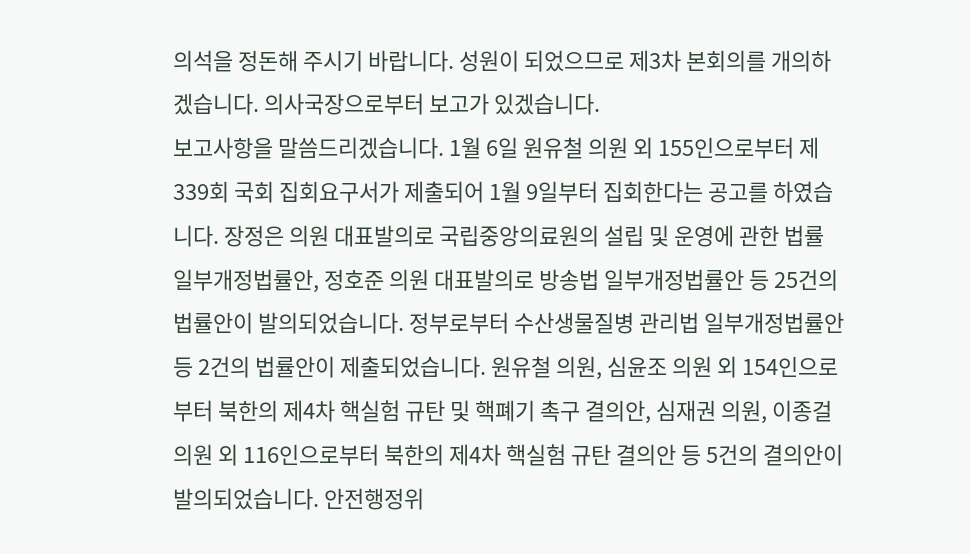의석을 정돈해 주시기 바랍니다. 성원이 되었으므로 제3차 본회의를 개의하겠습니다. 의사국장으로부터 보고가 있겠습니다.
보고사항을 말씀드리겠습니다. 1월 6일 원유철 의원 외 155인으로부터 제339회 국회 집회요구서가 제출되어 1월 9일부터 집회한다는 공고를 하였습니다. 장정은 의원 대표발의로 국립중앙의료원의 설립 및 운영에 관한 법률 일부개정법률안, 정호준 의원 대표발의로 방송법 일부개정법률안 등 25건의 법률안이 발의되었습니다. 정부로부터 수산생물질병 관리법 일부개정법률안 등 2건의 법률안이 제출되었습니다. 원유철 의원, 심윤조 의원 외 154인으로부터 북한의 제4차 핵실험 규탄 및 핵폐기 촉구 결의안, 심재권 의원, 이종걸 의원 외 116인으로부터 북한의 제4차 핵실험 규탄 결의안 등 5건의 결의안이 발의되었습니다. 안전행정위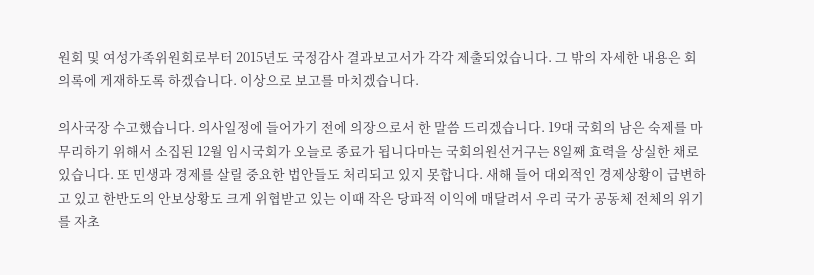원회 및 여성가족위원회로부터 2015년도 국정감사 결과보고서가 각각 제출되었습니다. 그 밖의 자세한 내용은 회의록에 게재하도록 하겠습니다. 이상으로 보고를 마치겠습니다.

의사국장 수고했습니다. 의사일정에 들어가기 전에 의장으로서 한 말씀 드리겠습니다. 19대 국회의 남은 숙제를 마무리하기 위해서 소집된 12월 임시국회가 오늘로 종료가 됩니다마는 국회의원선거구는 8일째 효력을 상실한 채로 있습니다. 또 민생과 경제를 살릴 중요한 법안들도 처리되고 있지 못합니다. 새해 들어 대외적인 경제상황이 급변하고 있고 한반도의 안보상황도 크게 위협받고 있는 이때 작은 당파적 이익에 매달려서 우리 국가 공동체 전체의 위기를 자초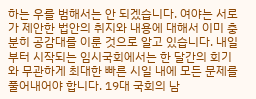하는 우를 범해서는 안 되겠습니다. 여야는 서로가 제안한 법안의 취지와 내용에 대해서 이미 충분히 공감대를 이룬 것으로 알고 있습니다. 내일부터 시작되는 임시국회에서는 한 달간의 회기와 무관하게 최대한 빠른 시일 내에 모든 문제를 풀어내어야 합니다. 19대 국회의 남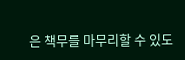은 책무를 마무리할 수 있도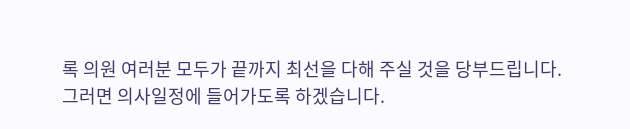록 의원 여러분 모두가 끝까지 최선을 다해 주실 것을 당부드립니다. 그러면 의사일정에 들어가도록 하겠습니다.